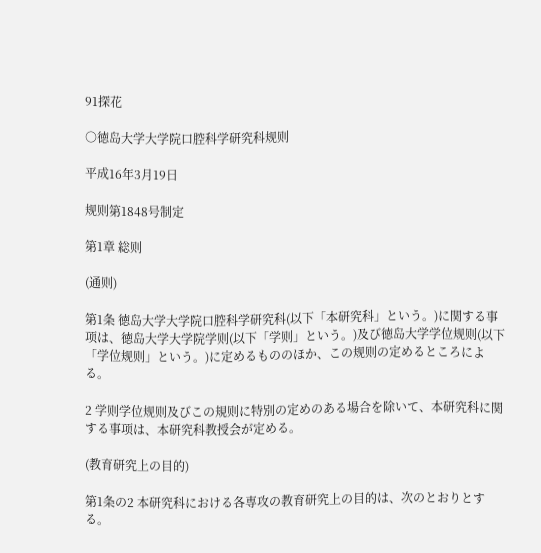91探花

○徳岛大学大学院口腔科学研究科规则

平成16年3月19日

规则第1848号制定

第1章 総则

(通则)

第1条 徳岛大学大学院口腔科学研究科(以下「本研究科」という。)に関する事项は、徳岛大学大学院学则(以下「学则」という。)及び徳岛大学学位规则(以下「学位规则」という。)に定めるもののほか、この规则の定めるところによる。

2 学则学位规则及びこの規则に特別の定めのある場合を除いて、本研究科に関する事项は、本研究科教授会が定める。

(教育研究上の目的)

第1条の2 本研究科における各専攻の教育研究上の目的は、次のとおりとする。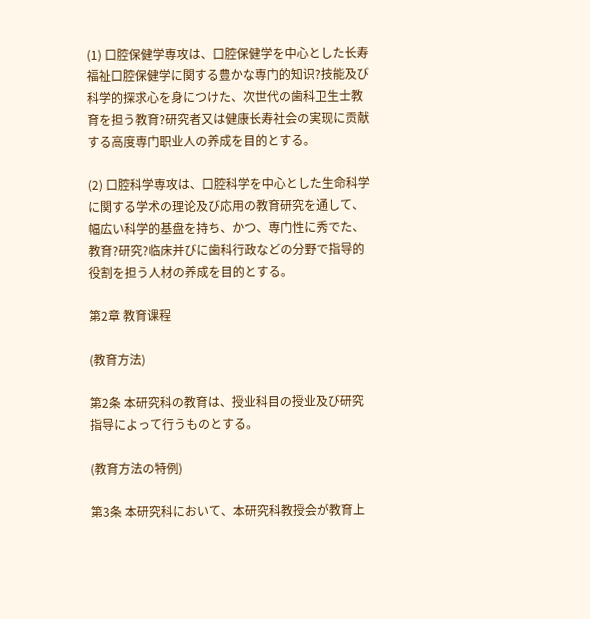(1) 口腔保健学専攻は、口腔保健学を中心とした长寿福祉口腔保健学に関する豊かな専门的知识?技能及び科学的探求心を身につけた、次世代の歯科卫生士教育を担う教育?研究者又は健康长寿社会の実现に贡献する高度専门职业人の养成を目的とする。

(2) 口腔科学専攻は、口腔科学を中心とした生命科学に関する学术の理论及び応用の教育研究を通して、幅広い科学的基盘を持ち、かつ、専门性に秀でた、教育?研究?临床并びに歯科行政などの分野で指导的役割を担う人材の养成を目的とする。

第2章 教育课程

(教育方法)

第2条 本研究科の教育は、授业科目の授业及び研究指导によって行うものとする。

(教育方法の特例)

第3条 本研究科において、本研究科教授会が教育上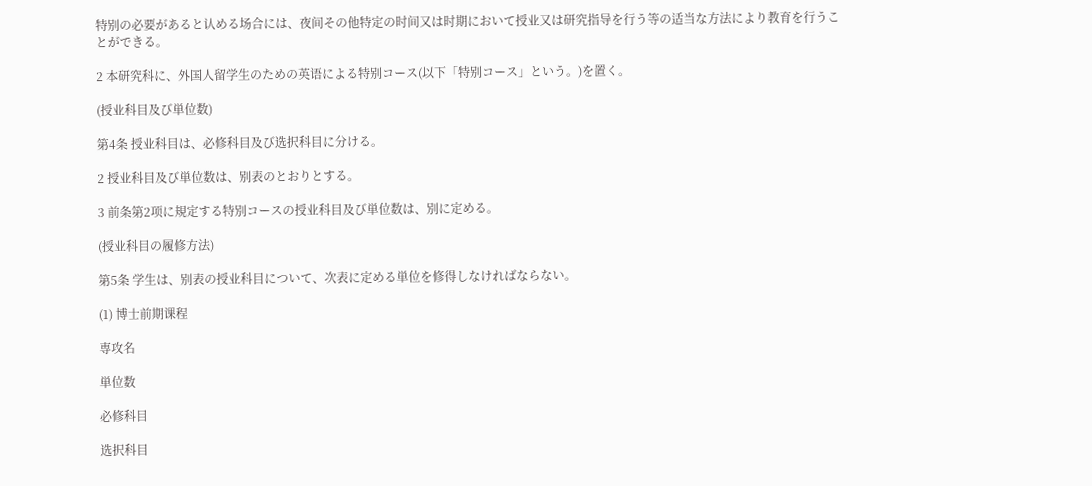特别の必要があると认める场合には、夜间その他特定の时间又は时期において授业又は研究指导を行う等の适当な方法により教育を行うことができる。

2 本研究科に、外国人留学生のための英语による特别コース(以下「特别コース」という。)を置く。

(授业科目及び単位数)

第4条 授业科目は、必修科目及び选択科目に分ける。

2 授业科目及び単位数は、别表のとおりとする。

3 前条第2项に規定する特別コースの授业科目及び単位数は、別に定める。

(授业科目の履修方法)

第5条 学生は、别表の授业科目について、次表に定める単位を修得しなければならない。

(1) 博士前期课程

専攻名

単位数

必修科目

选択科目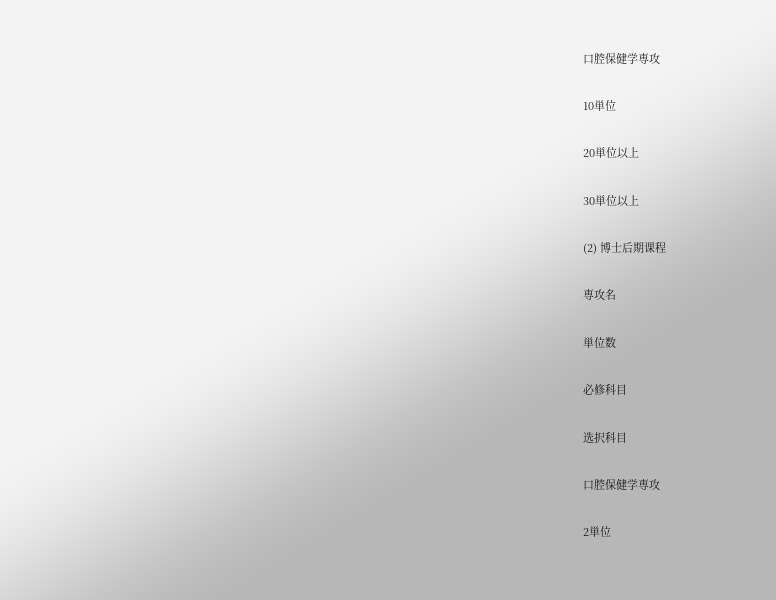口腔保健学専攻

10単位

20単位以上

30単位以上

(2) 博士后期课程

専攻名

単位数

必修科目

选択科目

口腔保健学専攻

2単位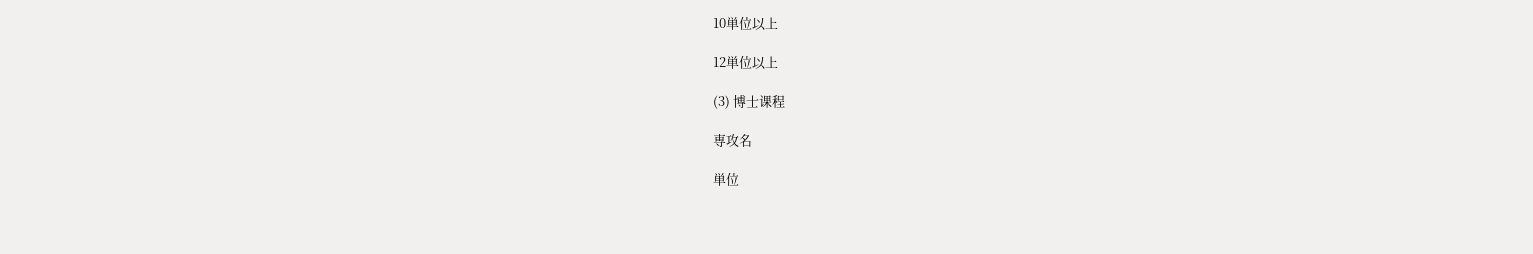10単位以上

12単位以上

(3) 博士课程

専攻名

単位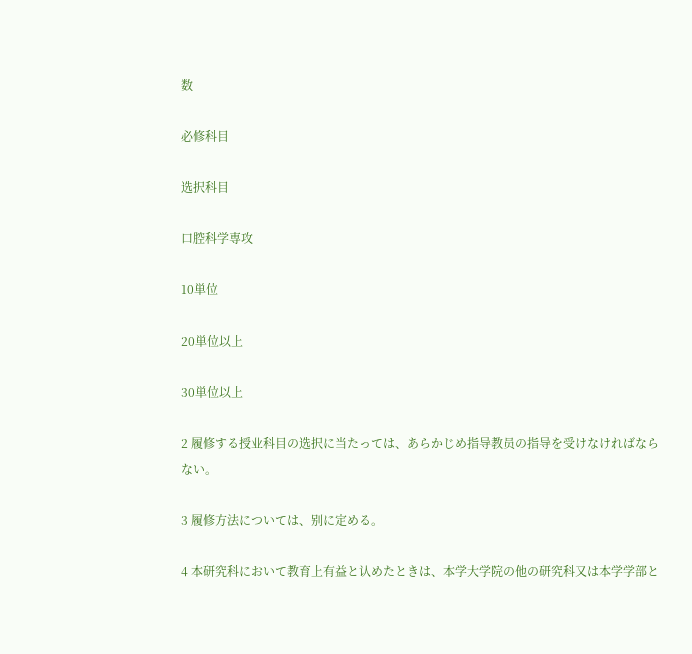数

必修科目

选択科目

口腔科学専攻

10単位

20単位以上

30単位以上

2 履修する授业科目の选択に当たっては、あらかじめ指导教员の指导を受けなければならない。

3 履修方法については、别に定める。

4 本研究科において教育上有益と认めたときは、本学大学院の他の研究科又は本学学部と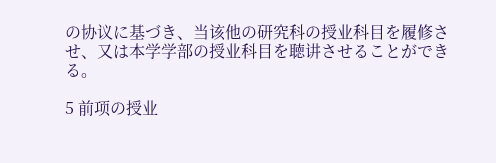の协议に基づき、当该他の研究科の授业科目を履修させ、又は本学学部の授业科目を聴讲させることができる。

5 前项の授业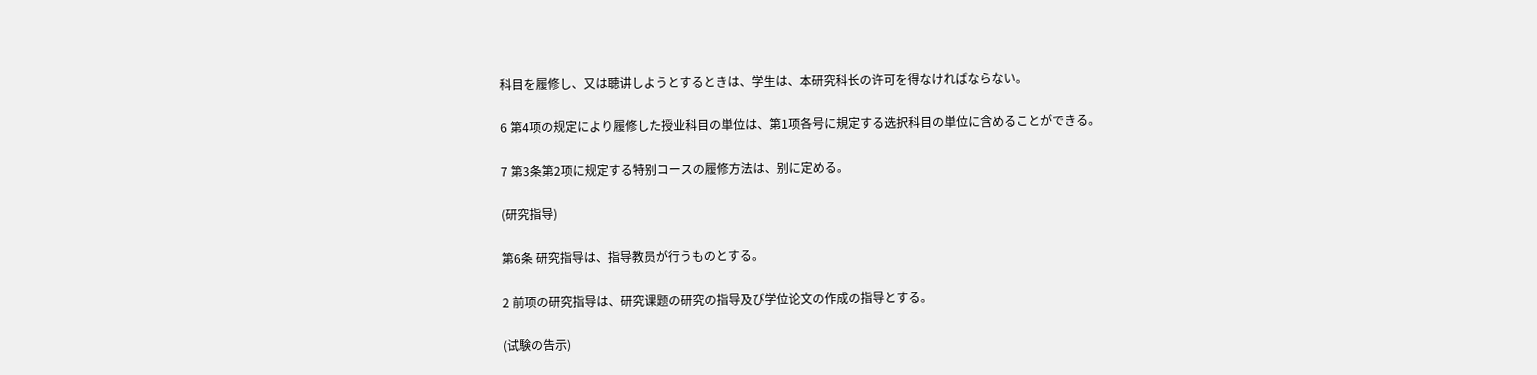科目を履修し、又は聴讲しようとするときは、学生は、本研究科长の许可を得なければならない。

6 第4项の规定により履修した授业科目の単位は、第1项各号に規定する选択科目の単位に含めることができる。

7 第3条第2项に规定する特别コースの履修方法は、别に定める。

(研究指导)

第6条 研究指导は、指导教员が行うものとする。

2 前项の研究指导は、研究课题の研究の指导及び学位论文の作成の指导とする。

(试験の告示)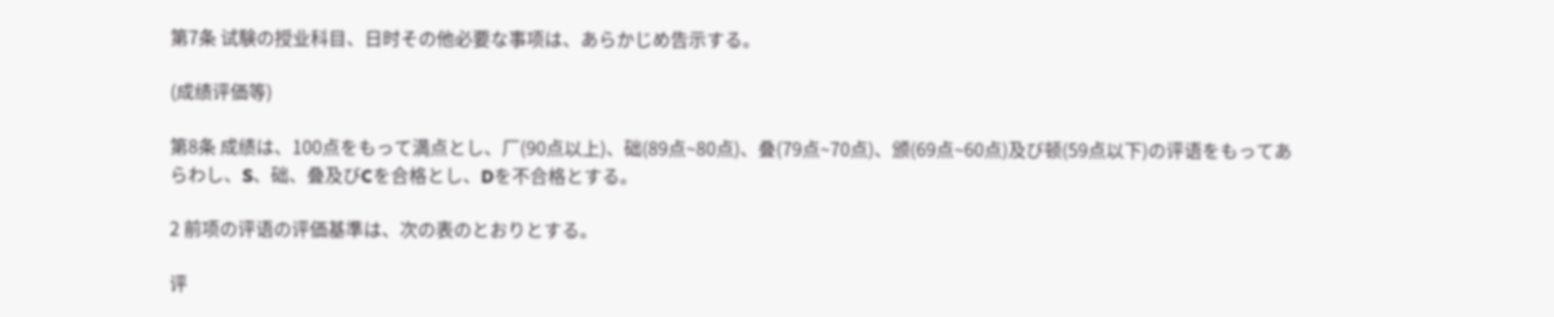第7条 试験の授业科目、日时その他必要な事项は、あらかじめ告示する。

(成绩评価等)

第8条 成绩は、100点をもって満点とし、厂(90点以上)、础(89点~80点)、叠(79点~70点)、颁(69点~60点)及び顿(59点以下)の评语をもってあらわし、S、础、叠及びCを合格とし、Dを不合格とする。

2 前项の评语の评価基準は、次の表のとおりとする。

评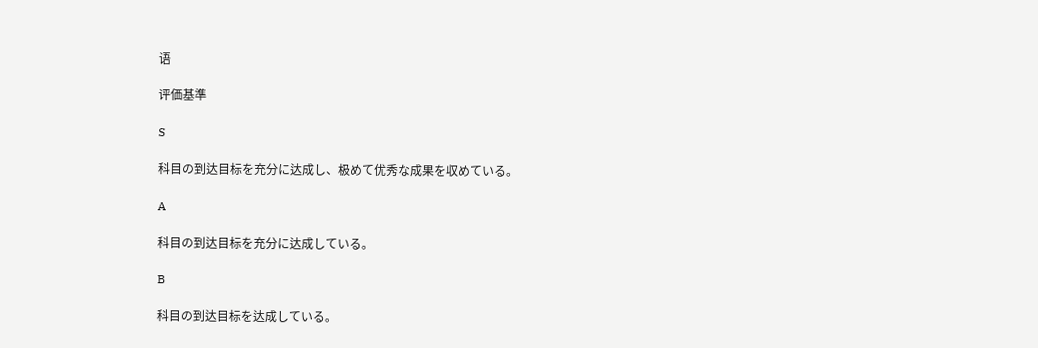语

评価基準

S

科目の到达目标を充分に达成し、极めて优秀な成果を収めている。

A

科目の到达目标を充分に达成している。

B

科目の到达目标を达成している。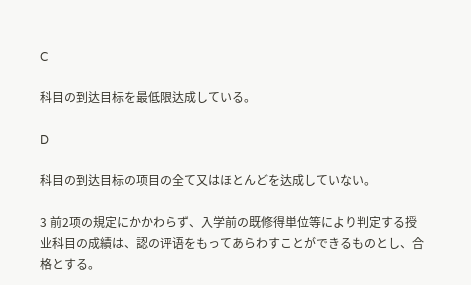C

科目の到达目标を最低限达成している。

D

科目の到达目标の项目の全て又はほとんどを达成していない。

3 前2项の規定にかかわらず、入学前の既修得単位等により判定する授业科目の成績は、認の评语をもってあらわすことができるものとし、合格とする。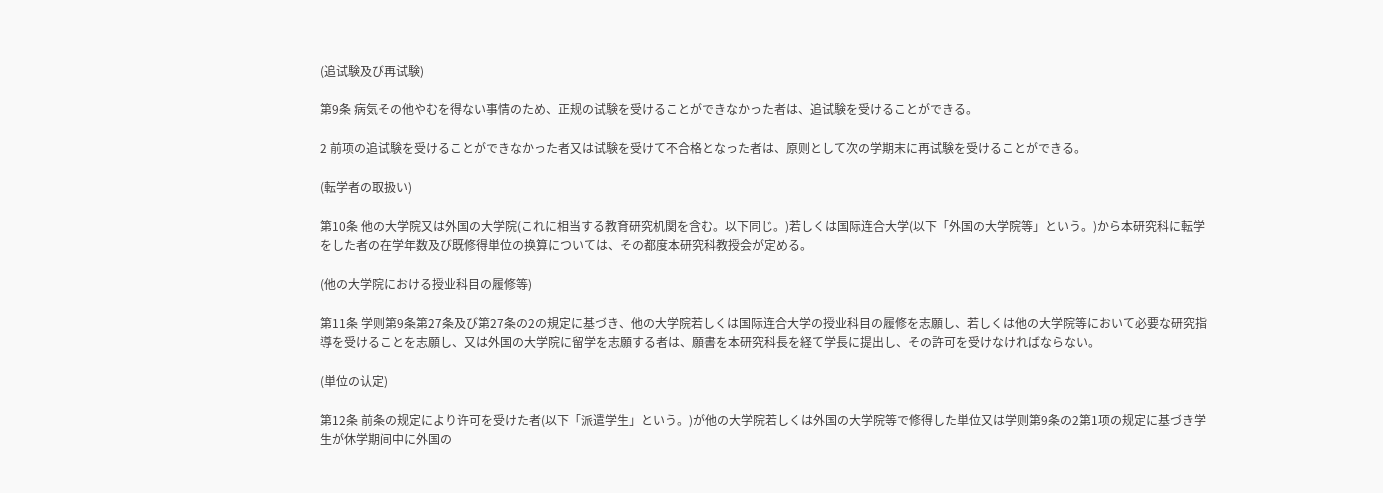(追试験及び再试験)

第9条 病気その他やむを得ない事情のため、正规の试験を受けることができなかった者は、追试験を受けることができる。

2 前项の追试験を受けることができなかった者又は试験を受けて不合格となった者は、原则として次の学期末に再试験を受けることができる。

(転学者の取扱い)

第10条 他の大学院又は外国の大学院(これに相当する教育研究机関を含む。以下同じ。)若しくは国际连合大学(以下「外国の大学院等」という。)から本研究科に転学をした者の在学年数及び既修得単位の换算については、その都度本研究科教授会が定める。

(他の大学院における授业科目の履修等)

第11条 学则第9条第27条及び第27条の2の規定に基づき、他の大学院若しくは国际连合大学の授业科目の履修を志願し、若しくは他の大学院等において必要な研究指導を受けることを志願し、又は外国の大学院に留学を志願する者は、願書を本研究科長を経て学長に提出し、その許可を受けなければならない。

(単位の认定)

第12条 前条の规定により许可を受けた者(以下「派遣学生」という。)が他の大学院若しくは外国の大学院等で修得した単位又は学则第9条の2第1项の规定に基づき学生が休学期间中に外国の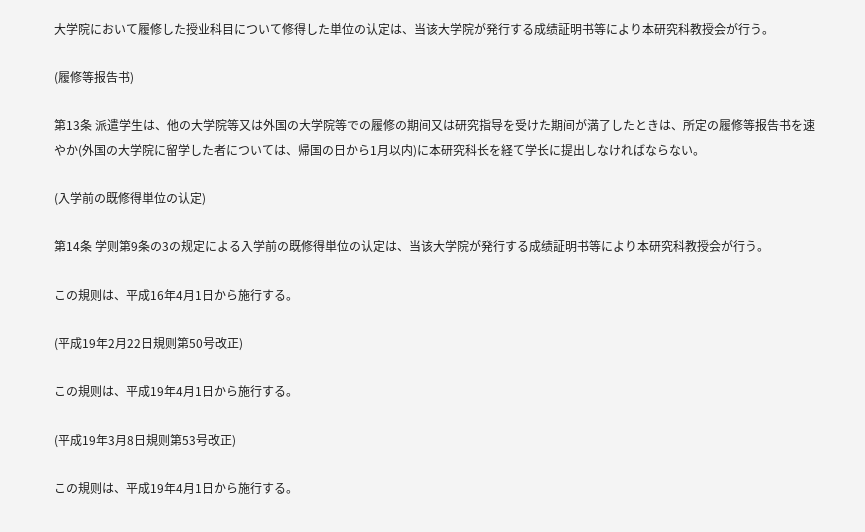大学院において履修した授业科目について修得した単位の认定は、当该大学院が発行する成绩証明书等により本研究科教授会が行う。

(履修等报告书)

第13条 派遣学生は、他の大学院等又は外国の大学院等での履修の期间又は研究指导を受けた期间が満了したときは、所定の履修等报告书を速やか(外国の大学院に留学した者については、帰国の日から1月以内)に本研究科长を経て学长に提出しなければならない。

(入学前の既修得単位の认定)

第14条 学则第9条の3の规定による入学前の既修得単位の认定は、当该大学院が発行する成绩証明书等により本研究科教授会が行う。

この規则は、平成16年4月1日から施行する。

(平成19年2月22日規则第50号改正)

この規则は、平成19年4月1日から施行する。

(平成19年3月8日規则第53号改正)

この規则は、平成19年4月1日から施行する。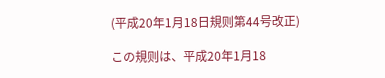(平成20年1月18日規则第44号改正)

この規则は、平成20年1月18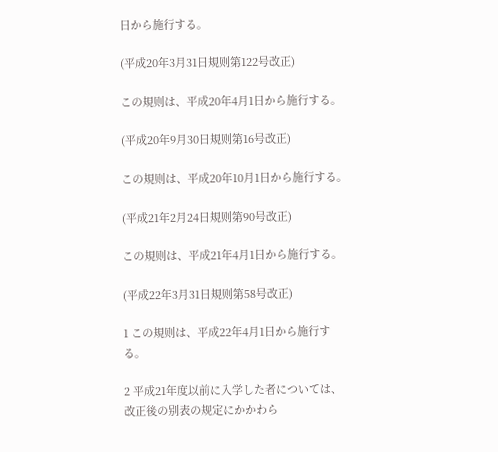日から施行する。

(平成20年3月31日規则第122号改正)

この規则は、平成20年4月1日から施行する。

(平成20年9月30日規则第16号改正)

この規则は、平成20年10月1日から施行する。

(平成21年2月24日規则第90号改正)

この規则は、平成21年4月1日から施行する。

(平成22年3月31日規则第58号改正)

1 この規则は、平成22年4月1日から施行する。

2 平成21年度以前に入学した者については、改正後の别表の规定にかかわら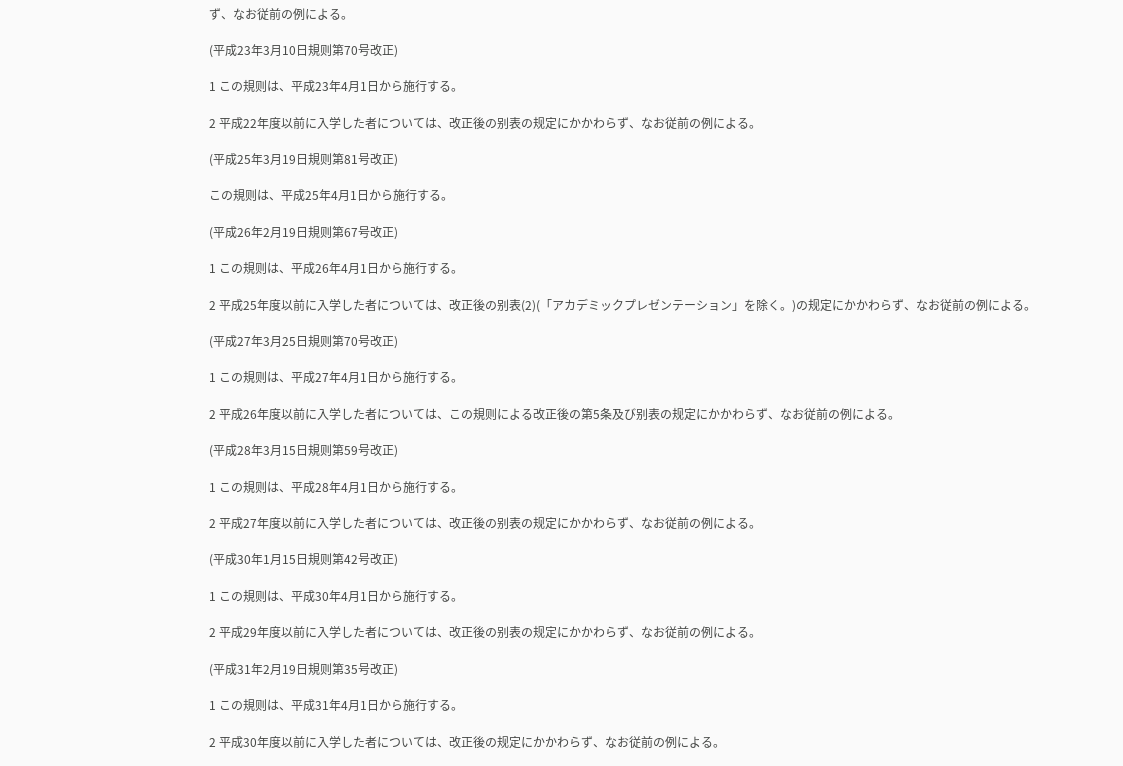ず、なお従前の例による。

(平成23年3月10日規则第70号改正)

1 この規则は、平成23年4月1日から施行する。

2 平成22年度以前に入学した者については、改正後の别表の规定にかかわらず、なお従前の例による。

(平成25年3月19日規则第81号改正)

この規则は、平成25年4月1日から施行する。

(平成26年2月19日規则第67号改正)

1 この規则は、平成26年4月1日から施行する。

2 平成25年度以前に入学した者については、改正後の别表(2)(「アカデミックプレゼンテーション」を除く。)の规定にかかわらず、なお従前の例による。

(平成27年3月25日規则第70号改正)

1 この規则は、平成27年4月1日から施行する。

2 平成26年度以前に入学した者については、この規则による改正後の第5条及び别表の规定にかかわらず、なお従前の例による。

(平成28年3月15日規则第59号改正)

1 この規则は、平成28年4月1日から施行する。

2 平成27年度以前に入学した者については、改正後の别表の规定にかかわらず、なお従前の例による。

(平成30年1月15日規则第42号改正)

1 この規则は、平成30年4月1日から施行する。

2 平成29年度以前に入学した者については、改正後の别表の规定にかかわらず、なお従前の例による。

(平成31年2月19日規则第35号改正)

1 この規则は、平成31年4月1日から施行する。

2 平成30年度以前に入学した者については、改正後の规定にかかわらず、なお従前の例による。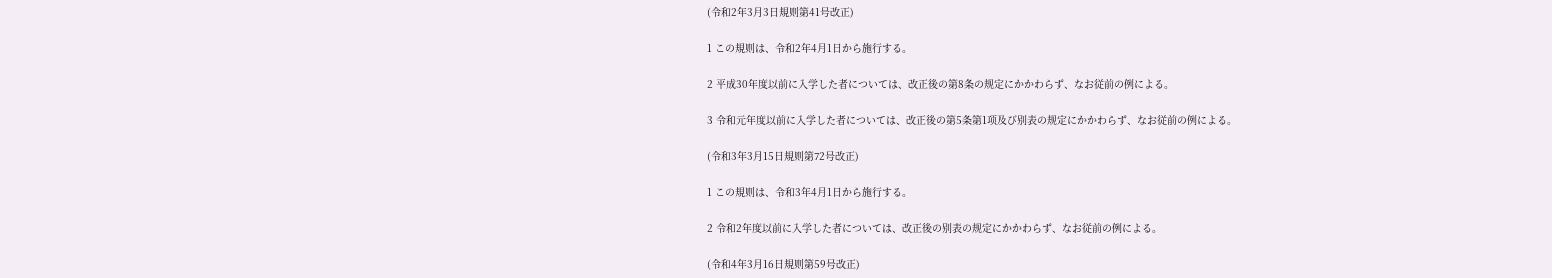(令和2年3月3日規则第41号改正)

1 この規则は、令和2年4月1日から施行する。

2 平成30年度以前に入学した者については、改正後の第8条の规定にかかわらず、なお従前の例による。

3 令和元年度以前に入学した者については、改正後の第5条第1项及び别表の规定にかかわらず、なお従前の例による。

(令和3年3月15日規则第72号改正)

1 この規则は、令和3年4月1日から施行する。

2 令和2年度以前に入学した者については、改正後の别表の规定にかかわらず、なお従前の例による。

(令和4年3月16日規则第59号改正)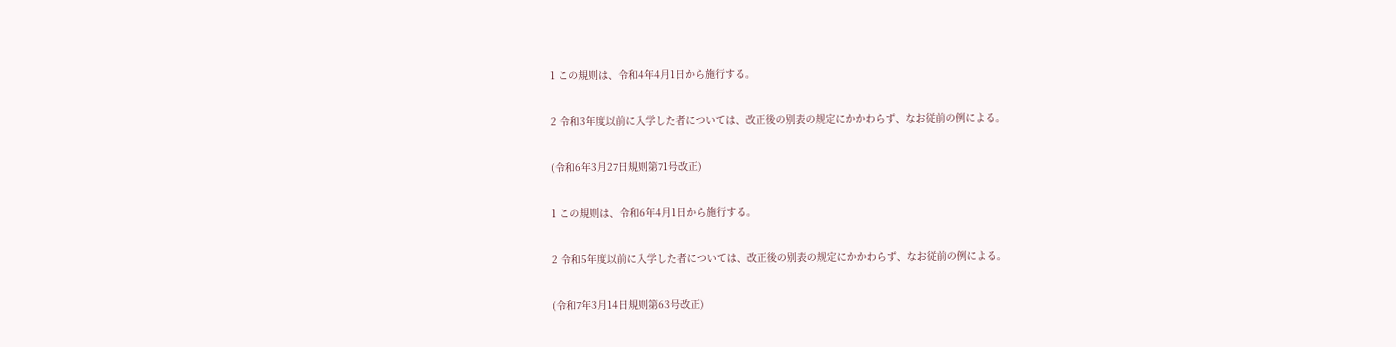1 この規则は、令和4年4月1日から施行する。

2 令和3年度以前に入学した者については、改正後の别表の规定にかかわらず、なお従前の例による。

(令和6年3月27日規则第71号改正)

1 この規则は、令和6年4月1日から施行する。

2 令和5年度以前に入学した者については、改正後の别表の规定にかかわらず、なお従前の例による。

(令和7年3月14日規则第63号改正)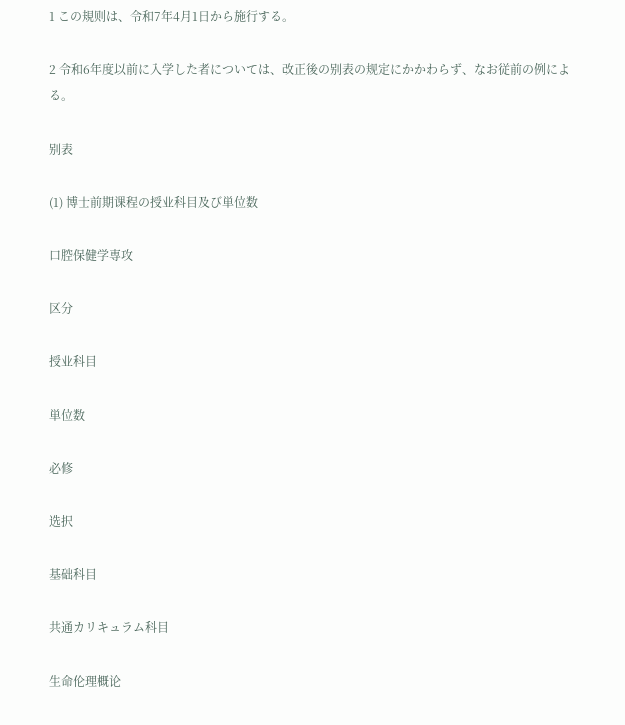1 この規则は、令和7年4月1日から施行する。

2 令和6年度以前に入学した者については、改正後の别表の规定にかかわらず、なお従前の例による。

别表

(1) 博士前期课程の授业科目及び単位数

口腔保健学専攻

区分

授业科目

単位数

必修

选択

基础科目

共通カリキュラム科目

生命伦理概论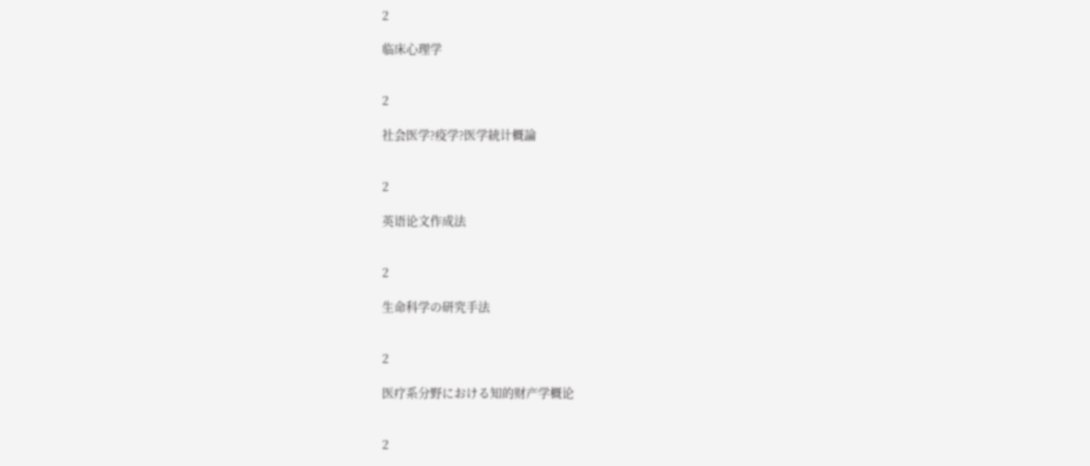2

临床心理学


2

社会医学?疫学?医学統计概論


2

英语论文作成法


2

生命科学の研究手法


2

医疗系分野における知的财产学概论


2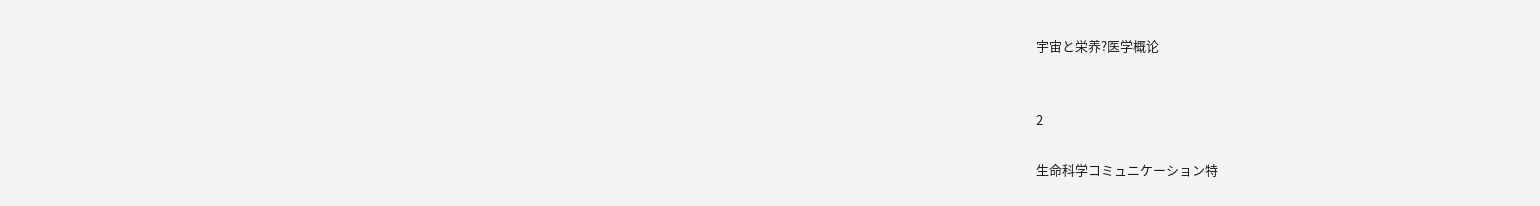宇宙と栄养?医学概论


2

生命科学コミュニケーション特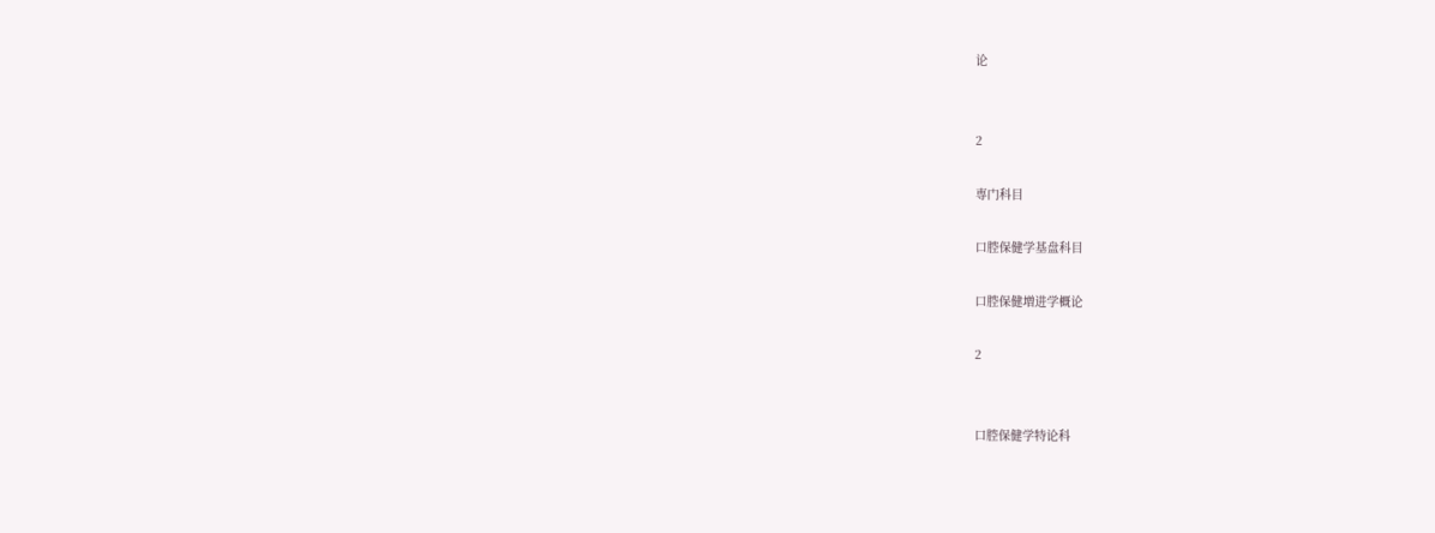论


2

専门科目

口腔保健学基盘科目

口腔保健増进学概论

2


口腔保健学特论科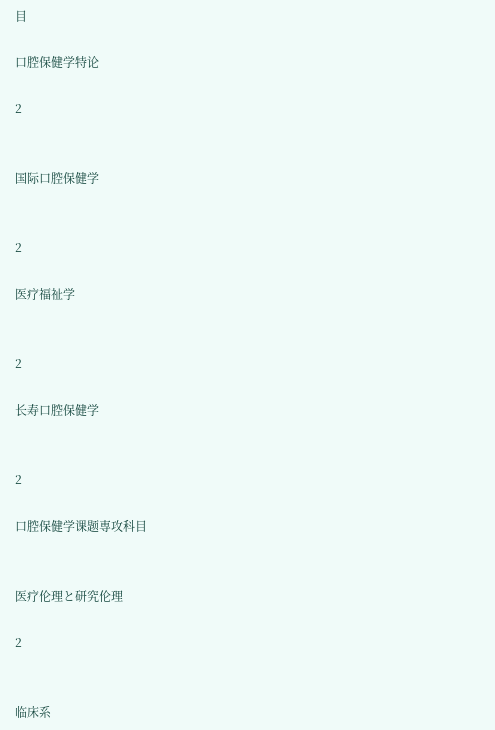目

口腔保健学特论

2


国际口腔保健学


2

医疗福祉学


2

长寿口腔保健学


2

口腔保健学课题専攻科目


医疗伦理と研究伦理

2


临床系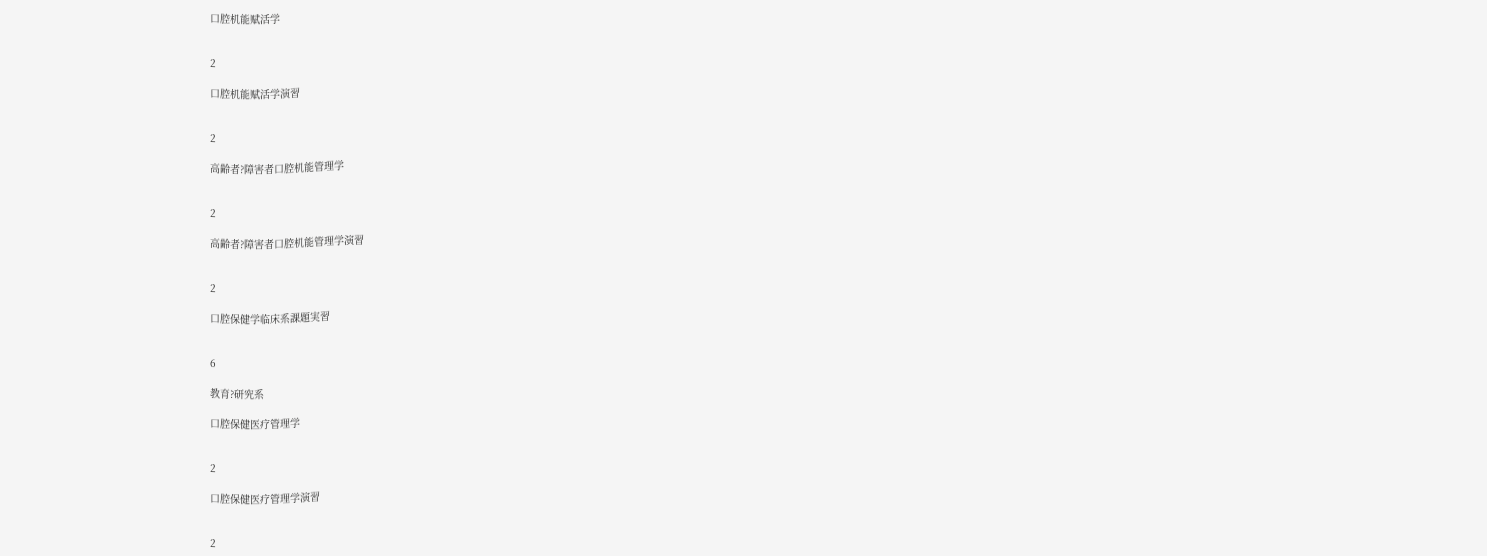口腔机能赋活学


2

口腔机能赋活学演習


2

高齢者?障害者口腔机能管理学


2

高齢者?障害者口腔机能管理学演習


2

口腔保健学临床系課題実習


6

教育?研究系

口腔保健医疗管理学


2

口腔保健医疗管理学演習


2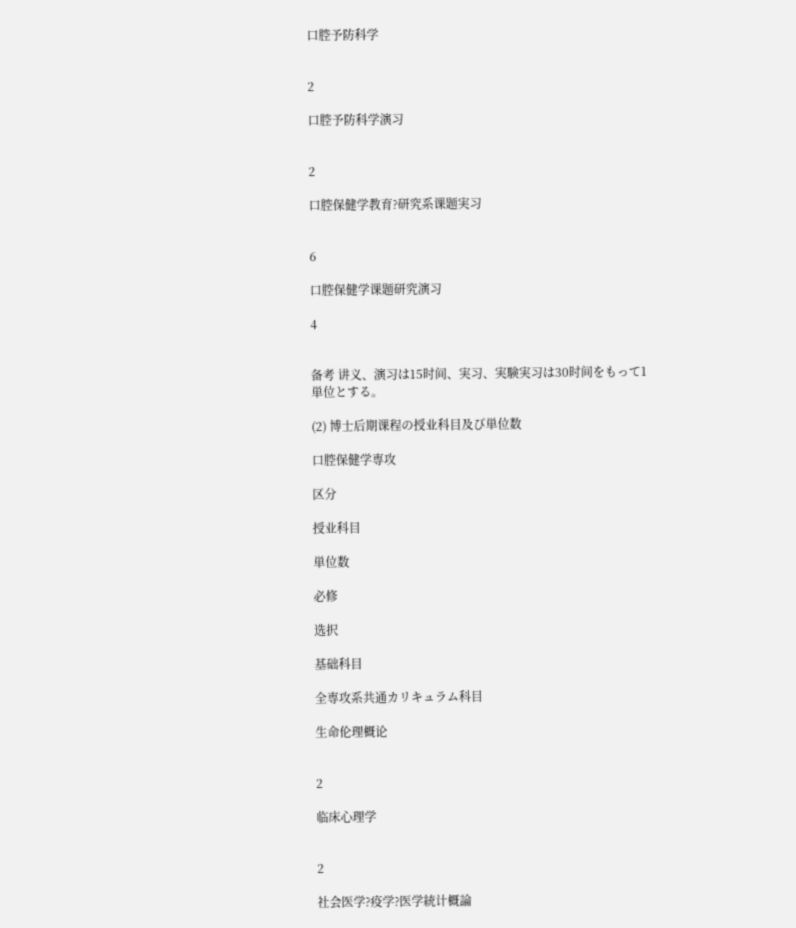口腔予防科学


2

口腔予防科学演习


2

口腔保健学教育?研究系课题実习


6

口腔保健学课题研究演习

4


备考 讲义、演习は15时间、実习、実験実习は30时间をもって1単位とする。

(2) 博士后期课程の授业科目及び単位数

口腔保健学専攻

区分

授业科目

単位数

必修

选択

基础科目

全専攻系共通カリキュラム科目

生命伦理概论


2

临床心理学


2

社会医学?疫学?医学統计概論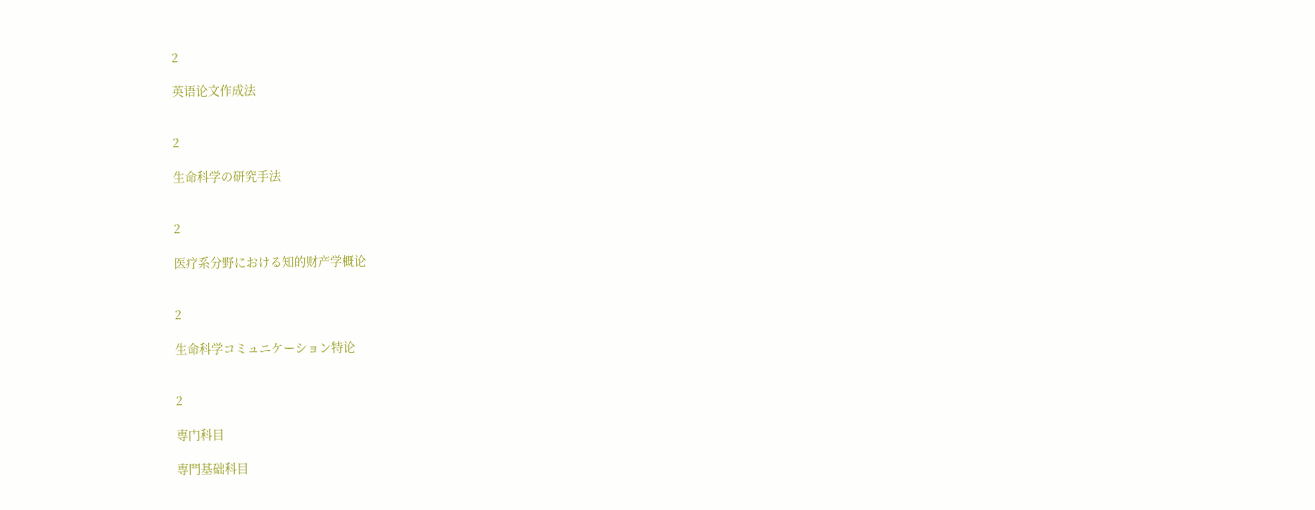2

英语论文作成法


2

生命科学の研究手法


2

医疗系分野における知的财产学概论


2

生命科学コミュニケーション特论


2

専门科目

専門基础科目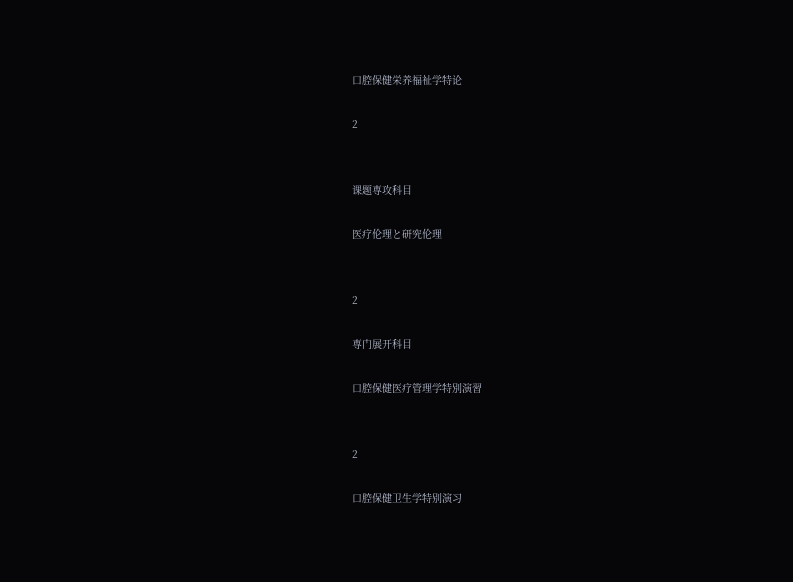口腔保健栄养福祉学特论

2


课题専攻科目

医疗伦理と研究伦理


2

専门展开科目

口腔保健医疗管理学特別演習


2

口腔保健卫生学特别演习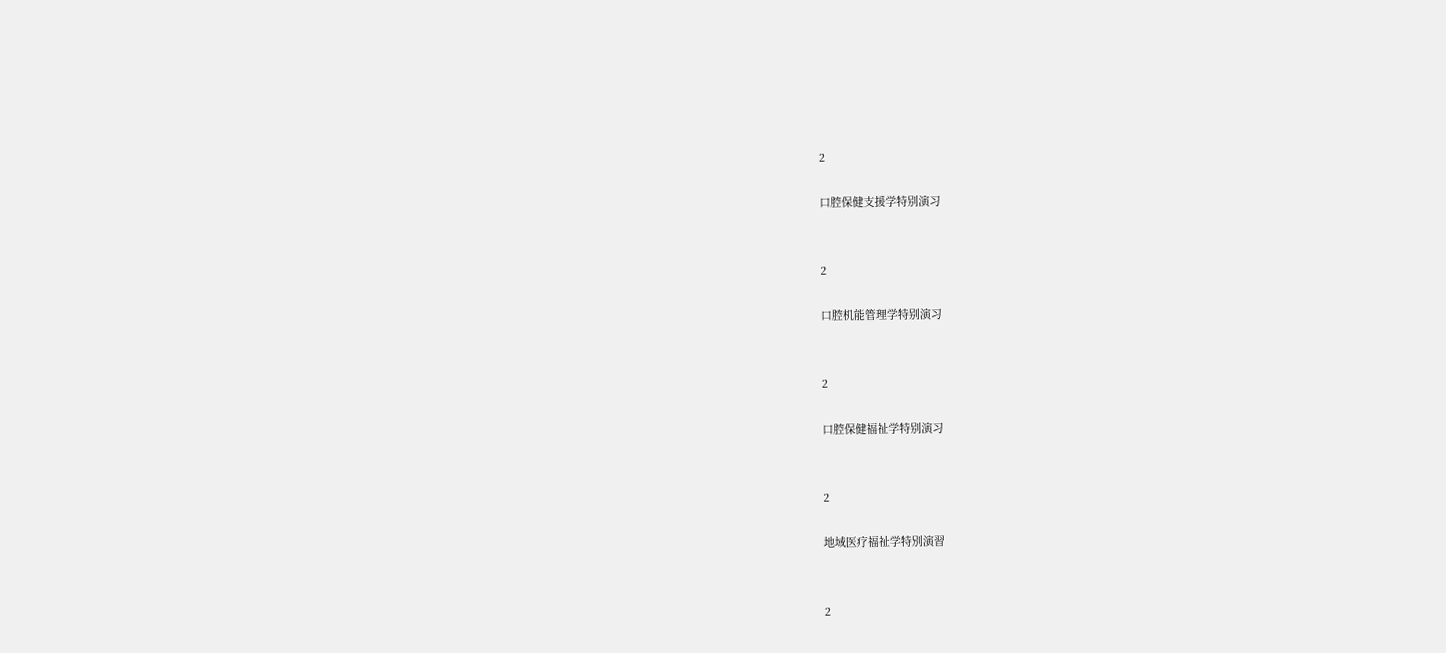2

口腔保健支援学特别演习


2

口腔机能管理学特别演习


2

口腔保健福祉学特别演习


2

地域医疗福祉学特別演習


2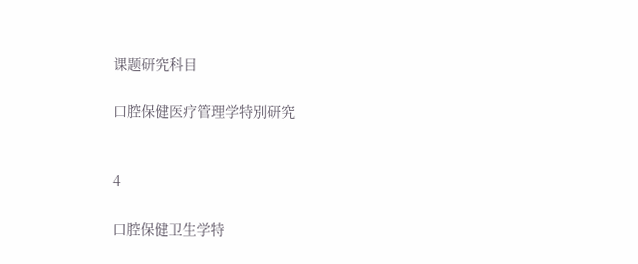课题研究科目

口腔保健医疗管理学特別研究


4

口腔保健卫生学特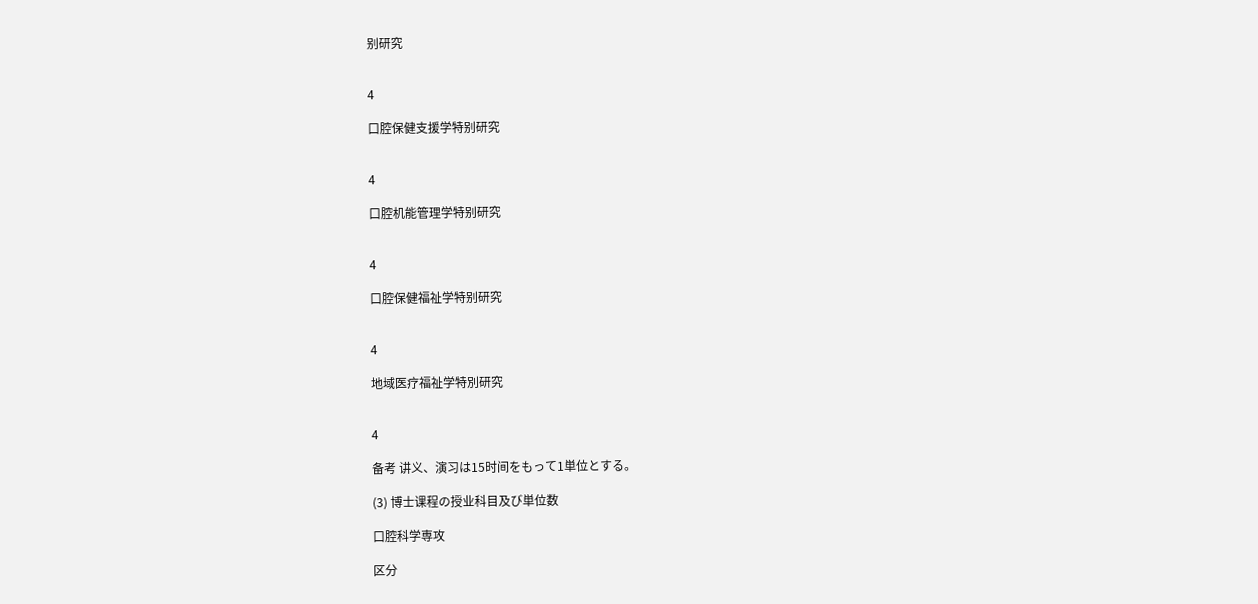别研究


4

口腔保健支援学特别研究


4

口腔机能管理学特别研究


4

口腔保健福祉学特别研究


4

地域医疗福祉学特別研究


4

备考 讲义、演习は15时间をもって1単位とする。

(3) 博士课程の授业科目及び単位数

口腔科学専攻

区分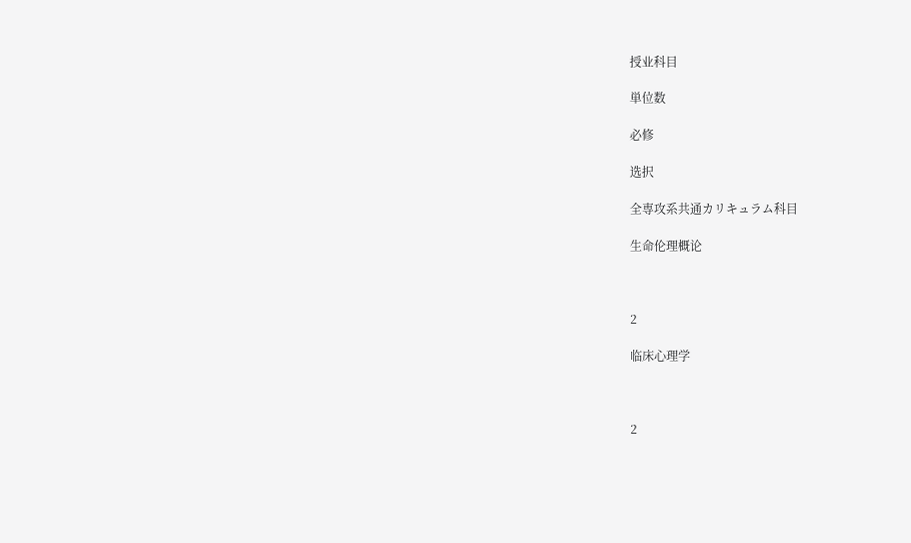授业科目

単位数

必修

选択

全専攻系共通カリキュラム科目

生命伦理概论



2

临床心理学



2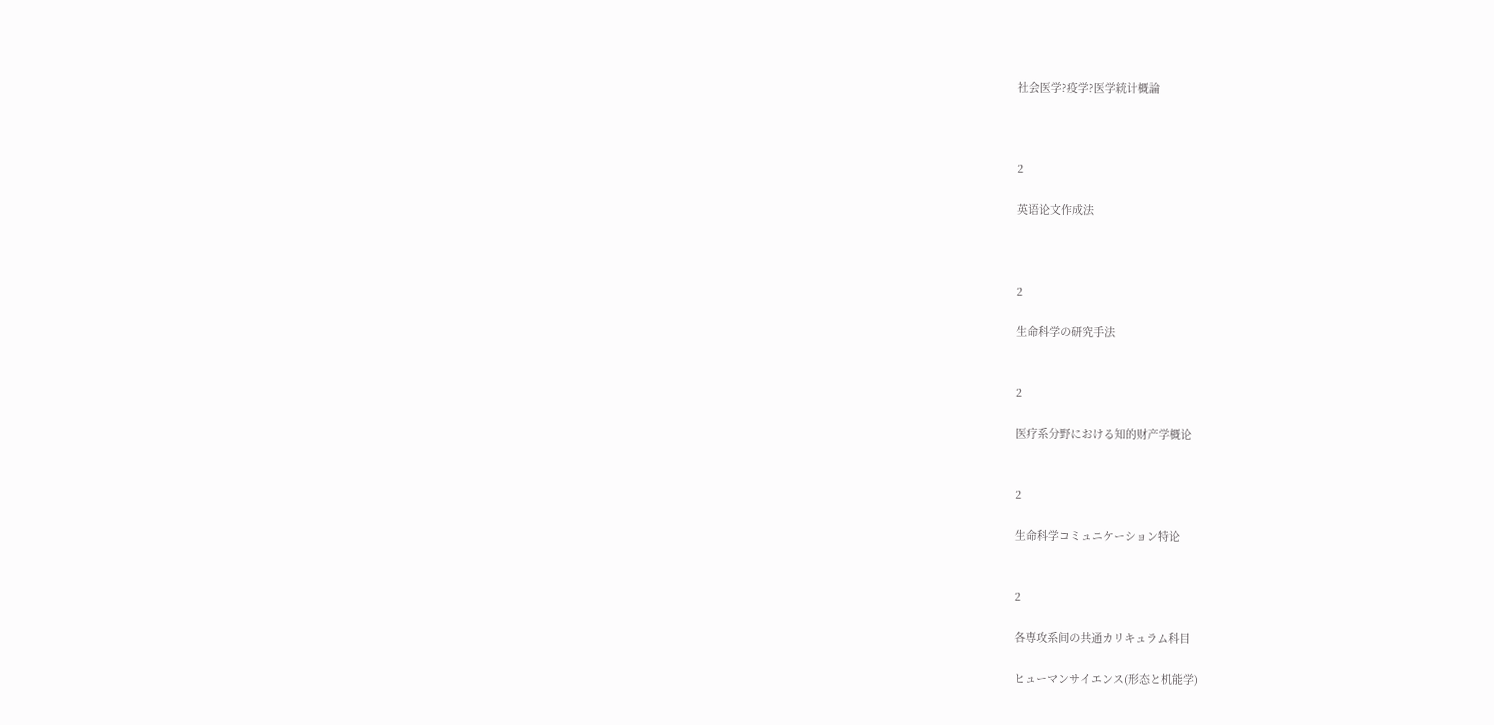社会医学?疫学?医学統计概論



2

英语论文作成法



2

生命科学の研究手法


2

医疗系分野における知的财产学概论


2

生命科学コミュニケーション特论


2

各専攻系间の共通カリキュラム科目

ヒューマンサイエンス(形态と机能学)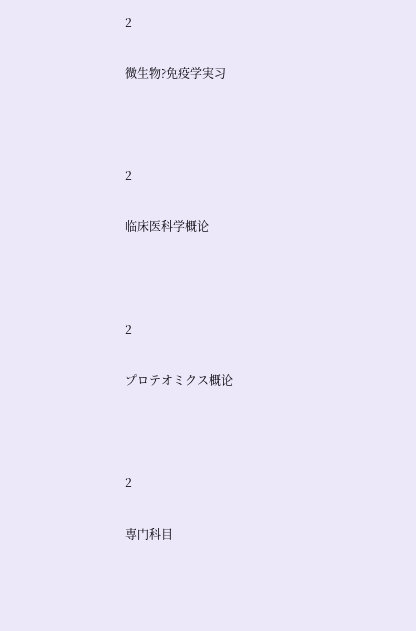2

微生物?免疫学実习



2

临床医科学概论



2

プロテオミクス概论



2

専门科目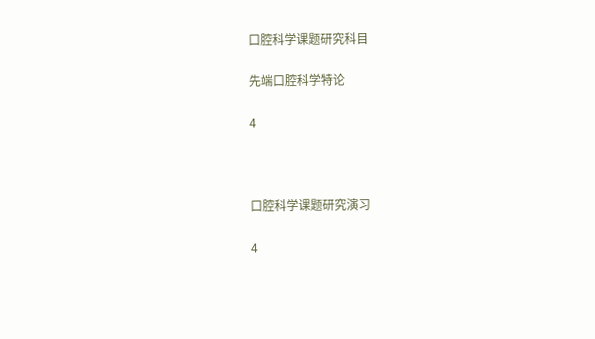口腔科学课题研究科目

先端口腔科学特论

4



口腔科学课题研究演习

4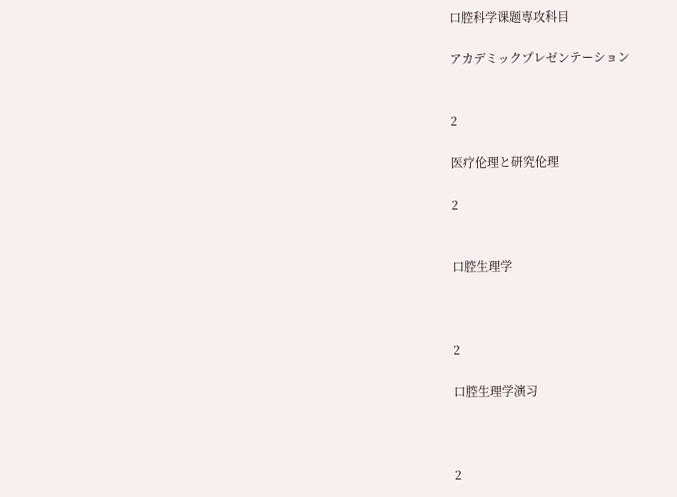口腔科学课题専攻科目

アカデミックプレゼンテーション


2

医疗伦理と研究伦理

2


口腔生理学



2

口腔生理学演习



2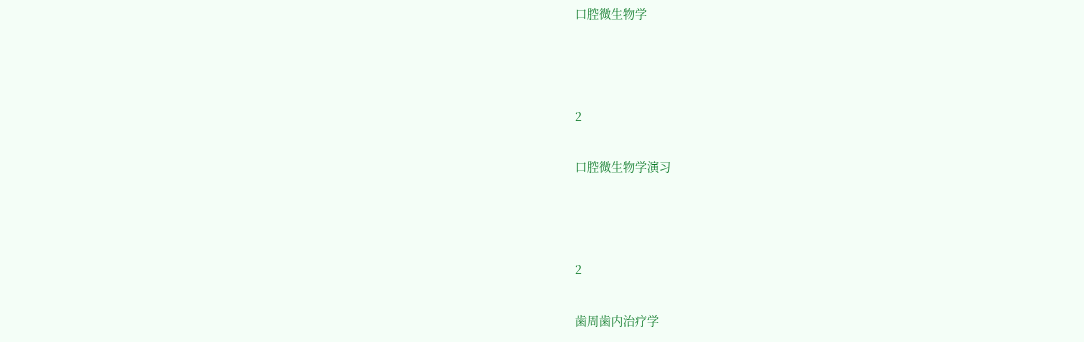口腔微生物学



2

口腔微生物学演习



2

歯周歯内治疗学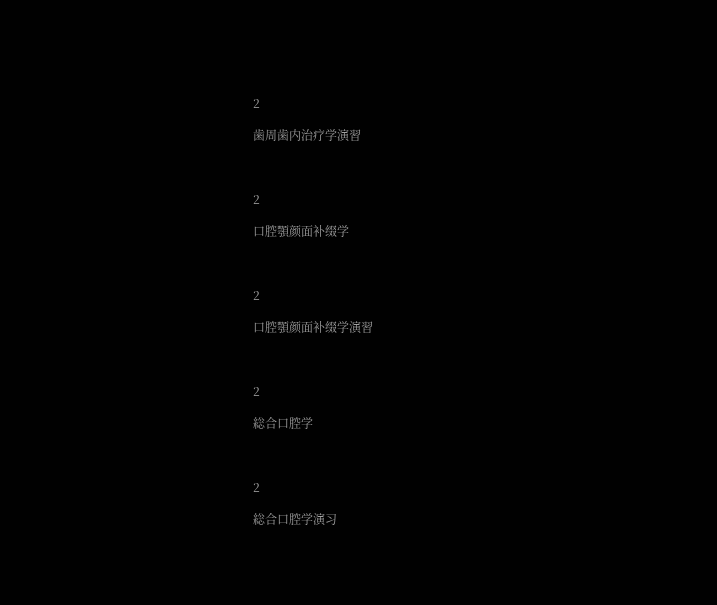2

歯周歯内治疗学演習



2

口腔顎颜面补缀学



2

口腔顎颜面补缀学演習



2

総合口腔学



2

総合口腔学演习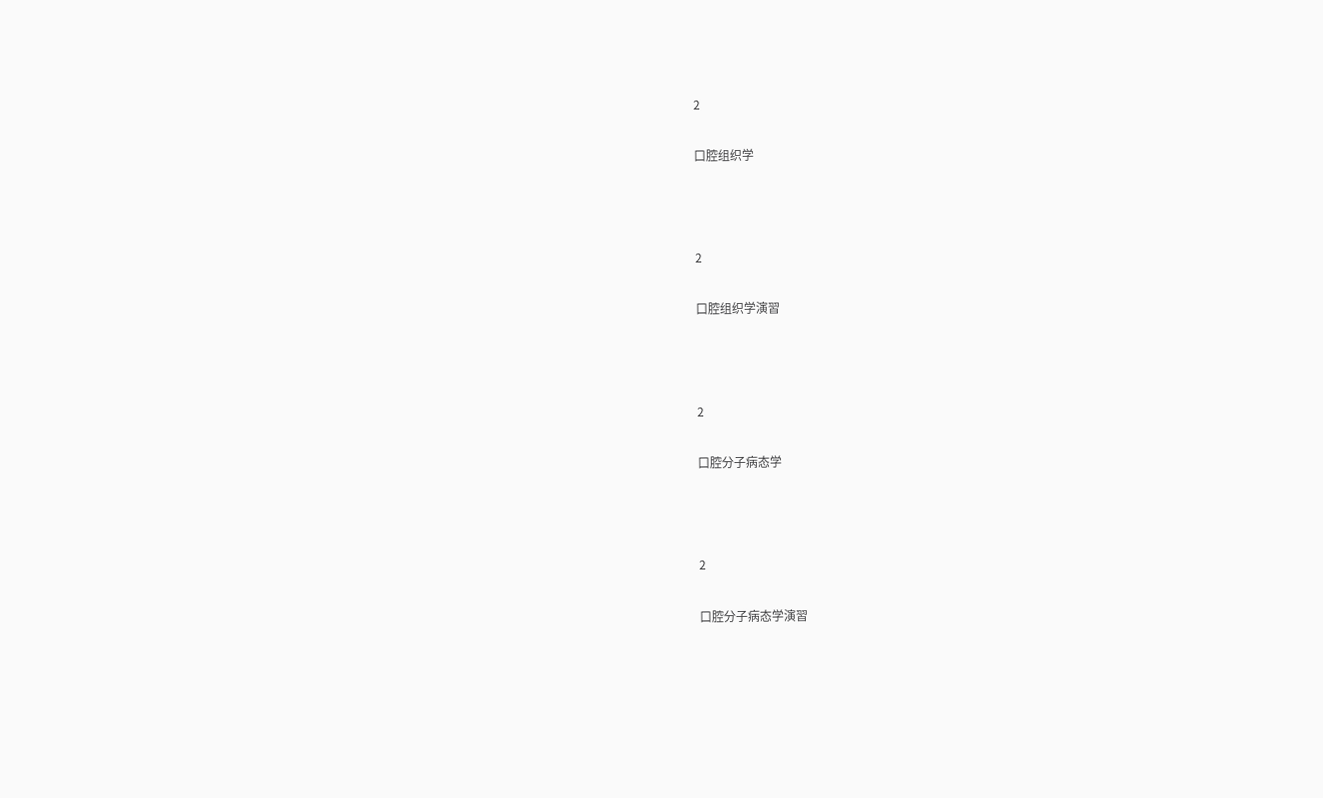2

口腔组织学



2

口腔组织学演習



2

口腔分子病态学



2

口腔分子病态学演習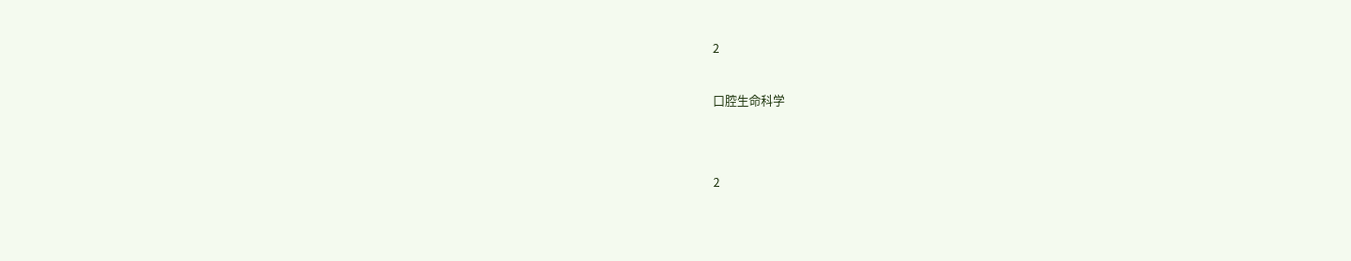2

口腔生命科学


2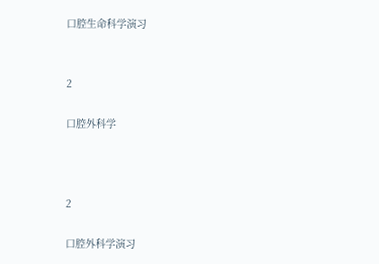口腔生命科学演习


2

口腔外科学



2

口腔外科学演习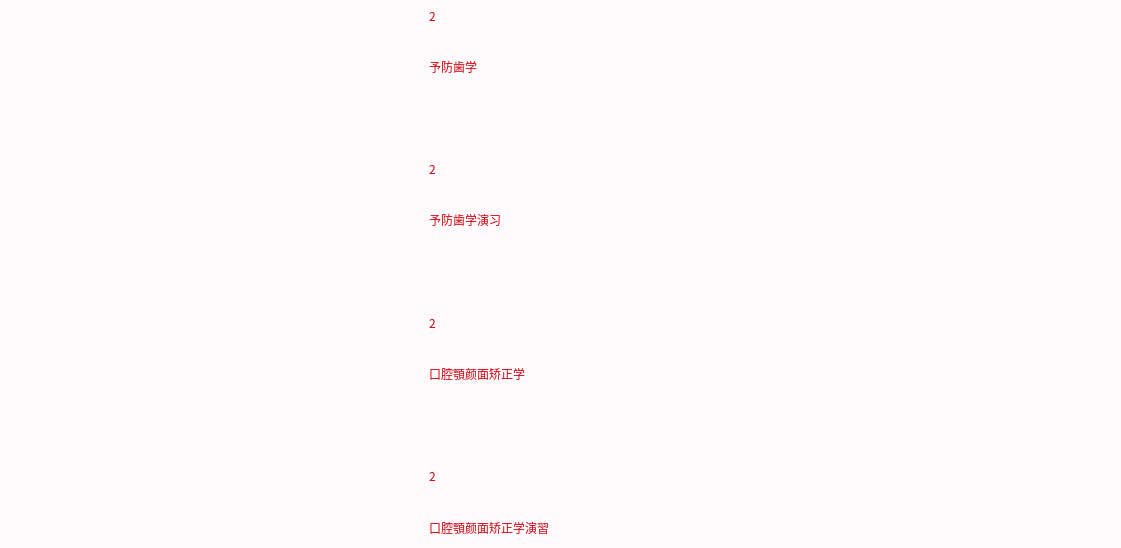2

予防歯学



2

予防歯学演习



2

口腔顎颜面矫正学



2

口腔顎颜面矫正学演習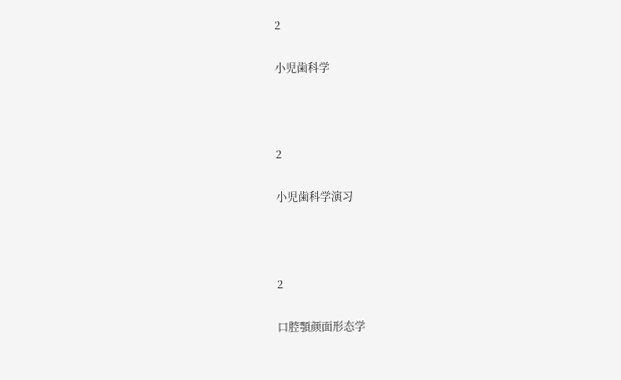2

小児歯科学



2

小児歯科学演习



2

口腔顎颜面形态学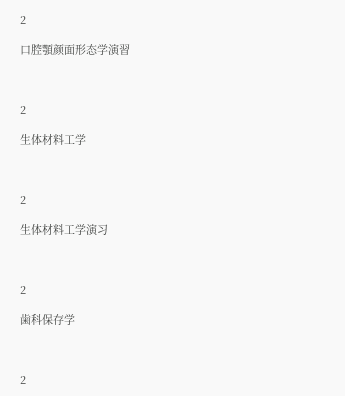2

口腔顎颜面形态学演習



2

生体材料工学



2

生体材料工学演习



2

歯科保存学



2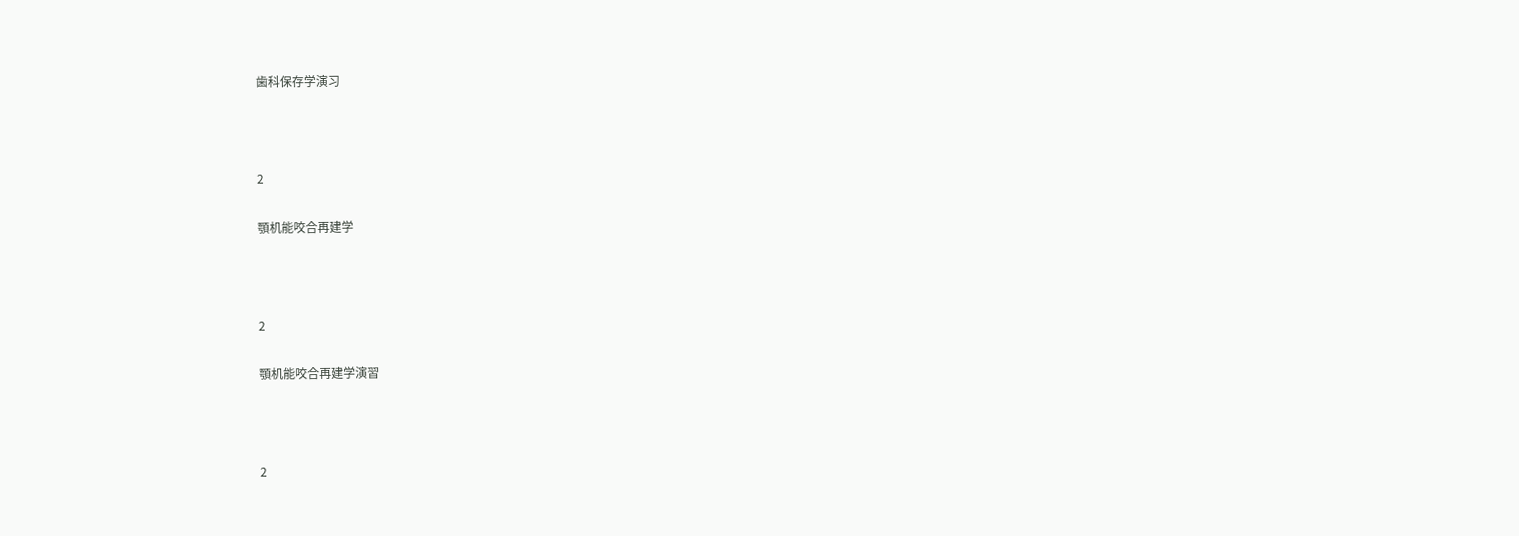歯科保存学演习



2

顎机能咬合再建学



2

顎机能咬合再建学演習



2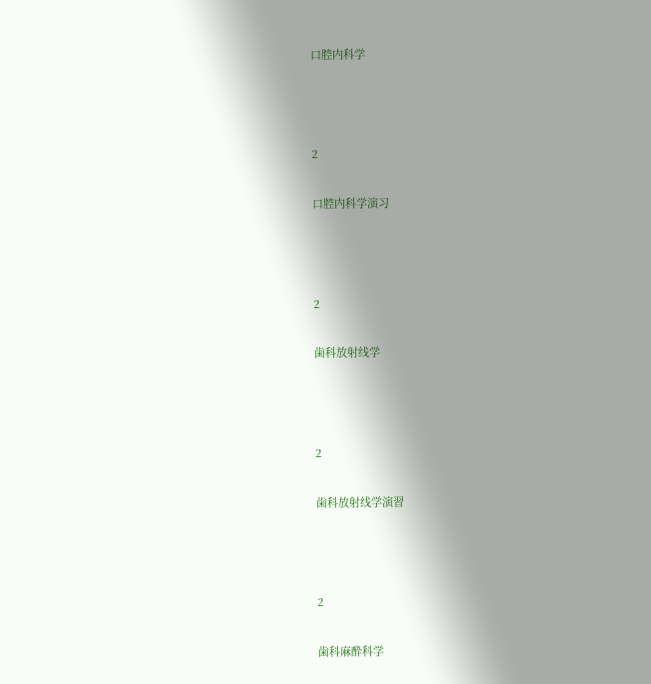口腔内科学



2

口腔内科学演习



2

歯科放射线学



2

歯科放射线学演習



2

歯科麻酔科学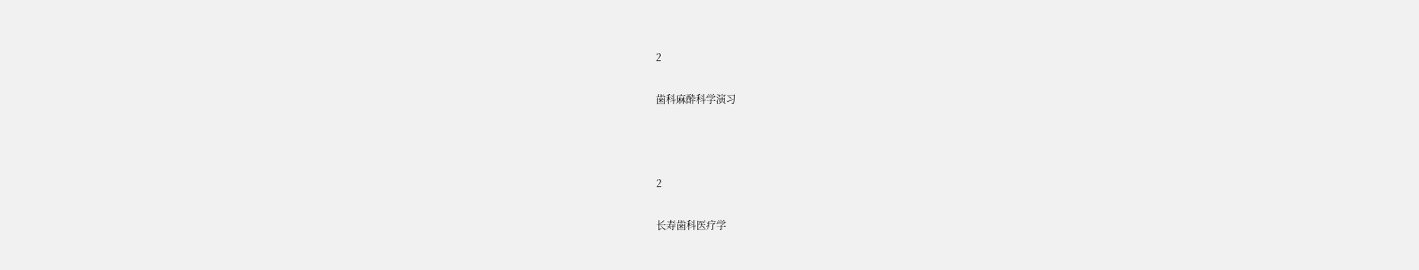2

歯科麻酔科学演习



2

长寿歯科医疗学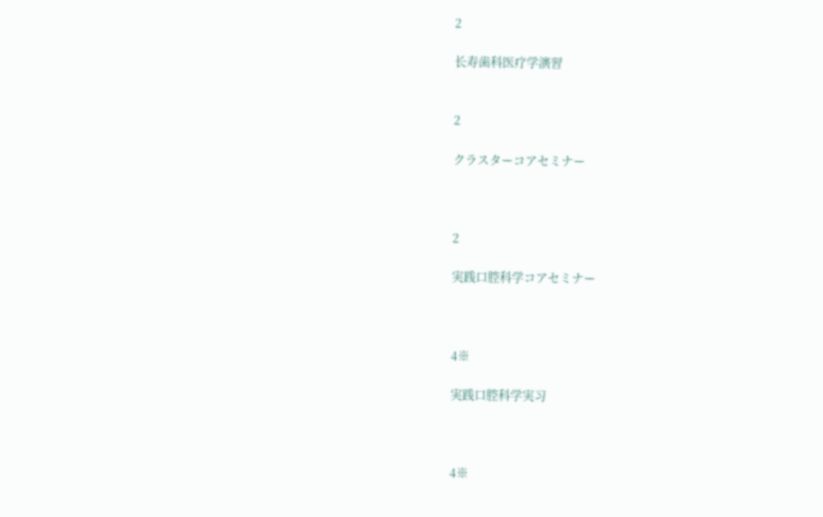2

长寿歯科医疗学演習


2

クラスターコアセミナー



2

実践口腔科学コアセミナー



4※

実践口腔科学実习



4※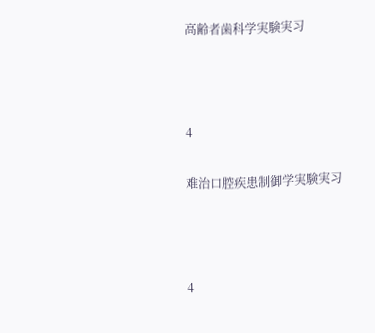高齢者歯科学実験実习



4

难治口腔疾患制御学実験実习



4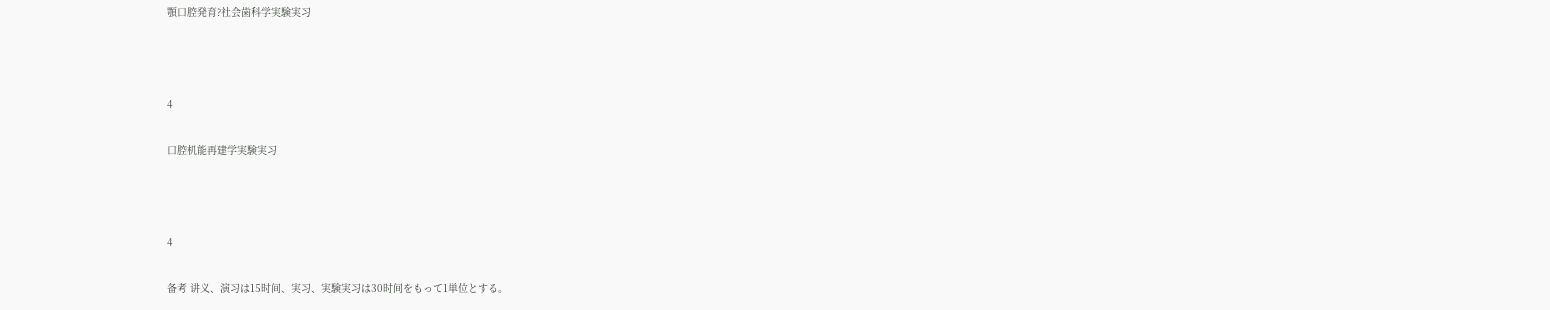顎口腔発育?社会歯科学実験実习



4

口腔机能再建学実験実习



4

备考 讲义、演习は15时间、実习、実験実习は30时间をもって1単位とする。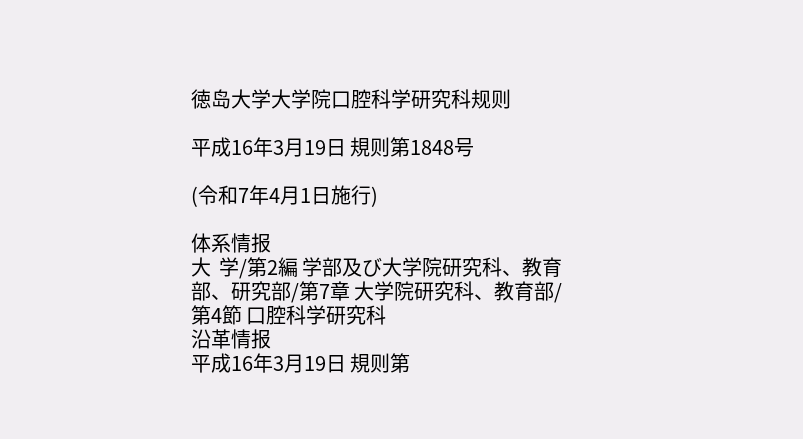徳岛大学大学院口腔科学研究科规则

平成16年3月19日 規则第1848号

(令和7年4月1日施行)

体系情报
大  学/第2編 学部及び大学院研究科、教育部、研究部/第7章 大学院研究科、教育部/第4節 口腔科学研究科
沿革情报
平成16年3月19日 規则第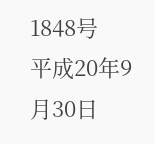1848号
平成20年9月30日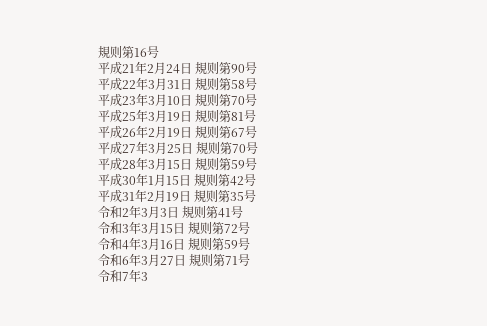規则第16号
平成21年2月24日 規则第90号
平成22年3月31日 規则第58号
平成23年3月10日 規则第70号
平成25年3月19日 規则第81号
平成26年2月19日 規则第67号
平成27年3月25日 規则第70号
平成28年3月15日 規则第59号
平成30年1月15日 規则第42号
平成31年2月19日 規则第35号
令和2年3月3日 規则第41号
令和3年3月15日 規则第72号
令和4年3月16日 規则第59号
令和6年3月27日 規则第71号
令和7年3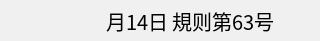月14日 規则第63号